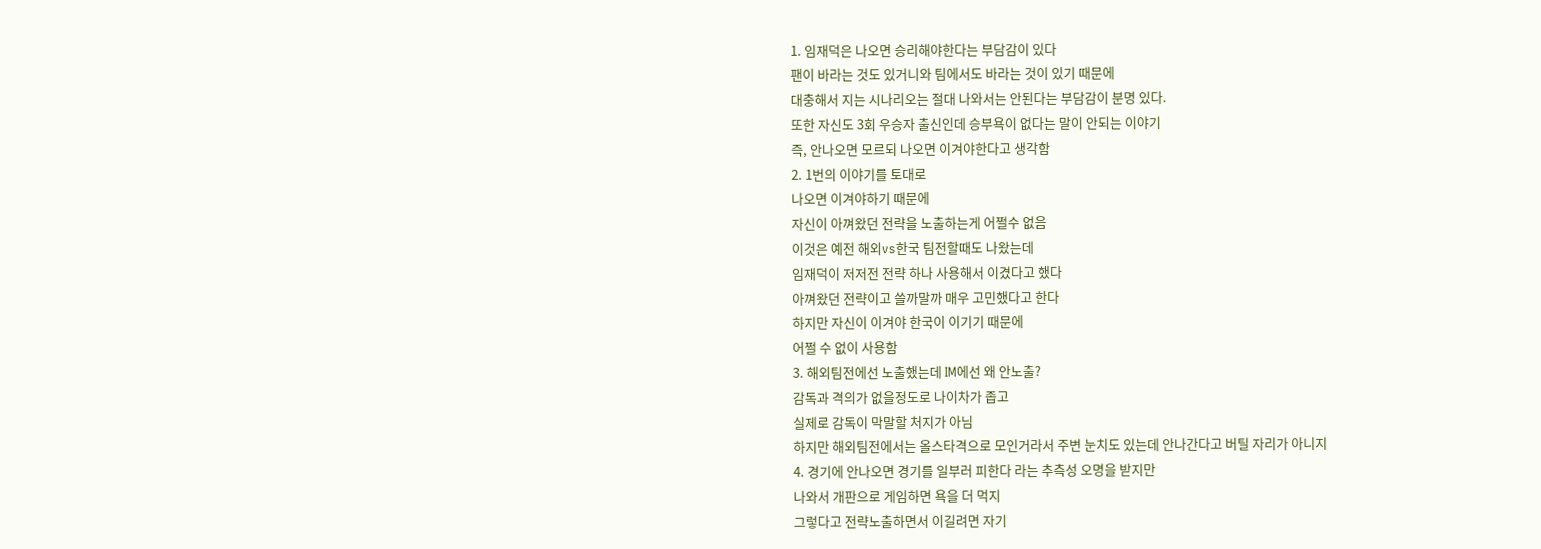1. 임재덕은 나오면 승리해야한다는 부담감이 있다
팬이 바라는 것도 있거니와 팀에서도 바라는 것이 있기 때문에
대충해서 지는 시나리오는 절대 나와서는 안된다는 부담감이 분명 있다.
또한 자신도 3회 우승자 출신인데 승부욕이 없다는 말이 안되는 이야기
즉, 안나오면 모르되 나오면 이겨야한다고 생각함
2. 1번의 이야기를 토대로
나오면 이겨야하기 때문에
자신이 아껴왔던 전략을 노출하는게 어쩔수 없음
이것은 예전 해외vs한국 팀전할때도 나왔는데
임재덕이 저저전 전략 하나 사용해서 이겼다고 했다
아껴왔던 전략이고 쓸까말까 매우 고민했다고 한다
하지만 자신이 이겨야 한국이 이기기 때문에
어쩔 수 없이 사용함
3. 해외팀전에선 노출했는데 IM에선 왜 안노출?
감독과 격의가 없을정도로 나이차가 좁고
실제로 감독이 막말할 처지가 아님
하지만 해외팀전에서는 올스타격으로 모인거라서 주변 눈치도 있는데 안나간다고 버틸 자리가 아니지
4. 경기에 안나오면 경기를 일부러 피한다 라는 추측성 오명을 받지만
나와서 개판으로 게임하면 욕을 더 먹지
그렇다고 전략노출하면서 이길려면 자기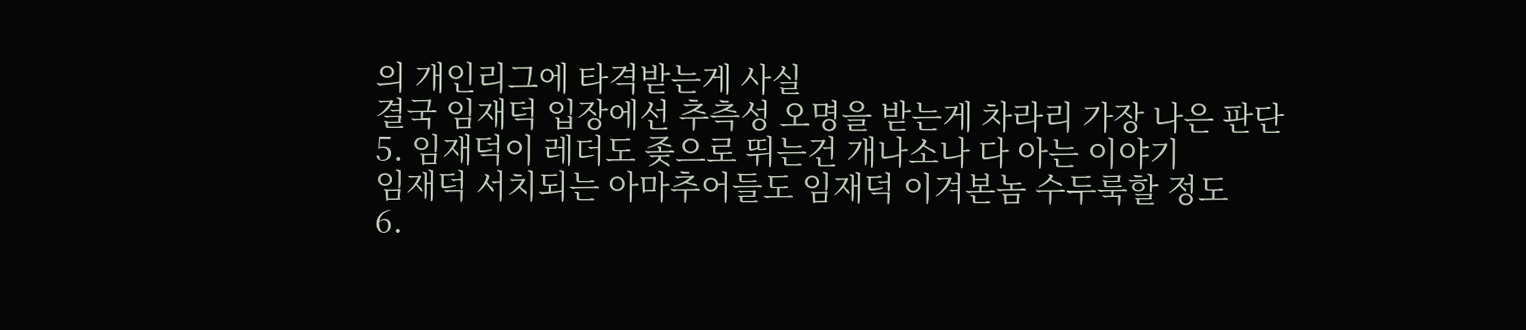의 개인리그에 타격받는게 사실
결국 임재덕 입장에선 추측성 오명을 받는게 차라리 가장 나은 판단
5. 임재덕이 레더도 좆으로 뛰는건 개나소나 다 아는 이야기
임재덕 서치되는 아마추어들도 임재덕 이겨본놈 수두룩할 정도
6.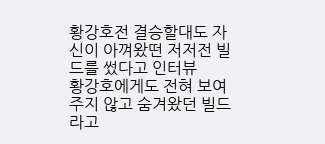황강호전 결승할대도 자신이 아껴왔떤 저저전 빌드를 썼다고 인터뷰
황강호에게도 전혀 보여주지 않고 숨겨왔던 빌드라고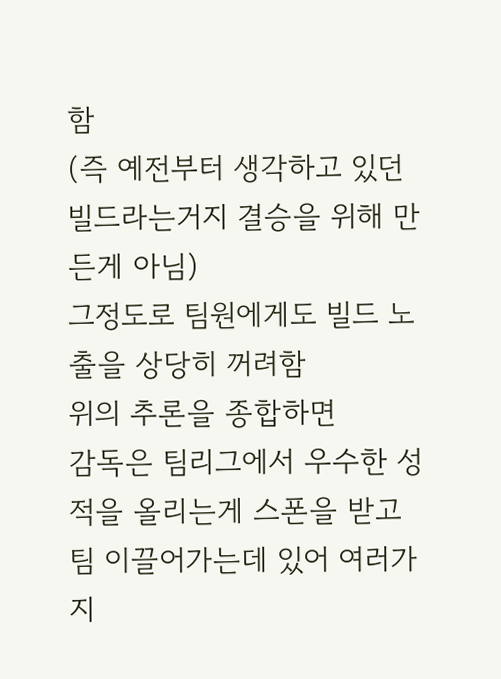함
(즉 예전부터 생각하고 있던 빌드라는거지 결승을 위해 만든게 아님)
그정도로 팀원에게도 빌드 노출을 상당히 꺼려함
위의 추론을 종합하면
감독은 팀리그에서 우수한 성적을 올리는게 스폰을 받고
팀 이끌어가는데 있어 여러가지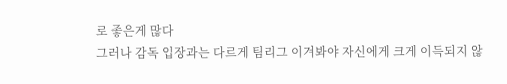로 좋은게 많다
그러나 감독 입장과는 다르게 팀리그 이겨봐야 자신에게 크게 이득되지 않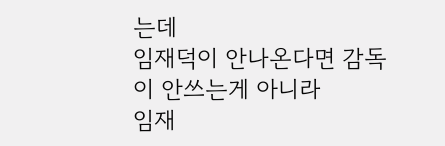는데
임재덕이 안나온다면 감독이 안쓰는게 아니라
임재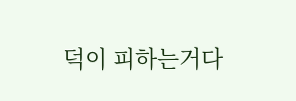덕이 피하는거다